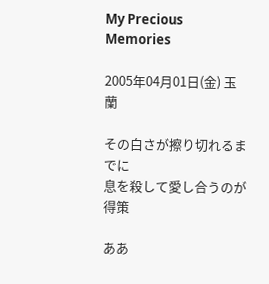My Precious Memories

2005年04月01日(金) 玉蘭

その白さが擦り切れるまでに
息を殺して愛し合うのが得策

ああ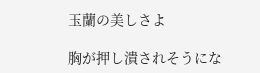玉蘭の美しさよ

胸が押し潰されそうにな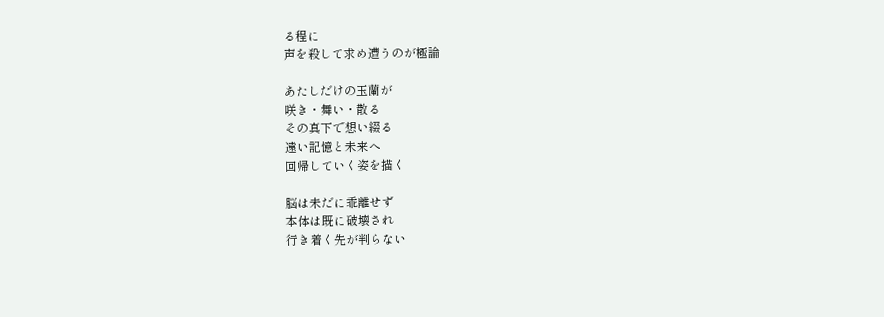る程に
声を殺して求め遭うのが極論

あたしだけの玉蘭が
咲き・舞い・散る
その真下で想い綴る
遠い記憶と未来へ
回帰していく姿を描く

脳は未だに乖離せず
本体は既に破壊され
行き着く先が判らない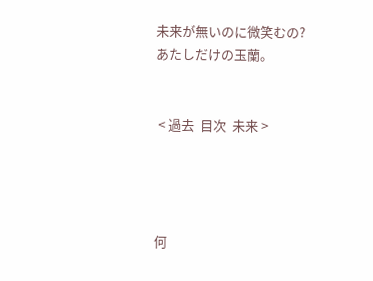未来が無いのに微笑むの?
あたしだけの玉蘭。


 < 過去  目次  未来 >




何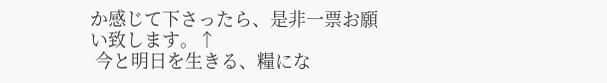か感じて下さったら、是非一票お願い致します。↑
 今と明日を生きる、糧にな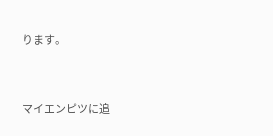ります。



マイエンピツに追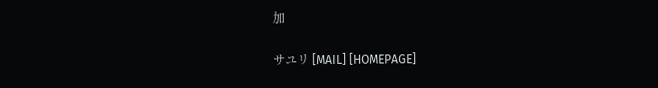加

サユリ [MAIL] [HOMEPAGE]